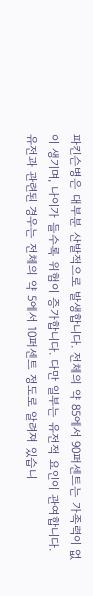파킨슨병은 대부분 산발적으로 발생합니다. 전체의 약 85에서 90퍼센트는 가족력이 없이 생기며, 나이가 들수록 위험이 증가합니다. 다만 일부는 유전적 요인이 관여합니다.
유전과 관련된 경우는 전체의 약 5에서 10퍼센트 정도로 알려져 있습니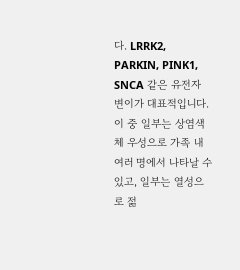다. LRRK2, PARKIN, PINK1, SNCA 같은 유전자 변이가 대표적입니다. 이 중 일부는 상염색체 우성으로 가족 내 여러 명에서 나타날 수 있고, 일부는 열성으로 젊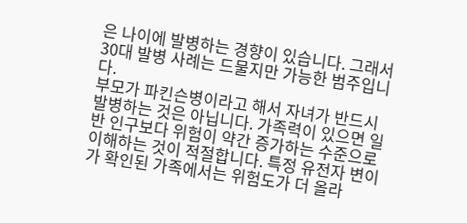은 나이에 발병하는 경향이 있습니다. 그래서 30대 발병 사례는 드물지만 가능한 범주입니다.
부모가 파킨슨병이라고 해서 자녀가 반드시 발병하는 것은 아닙니다. 가족력이 있으면 일반 인구보다 위험이 약간 증가하는 수준으로 이해하는 것이 적절합니다. 특정 유전자 변이가 확인된 가족에서는 위험도가 더 올라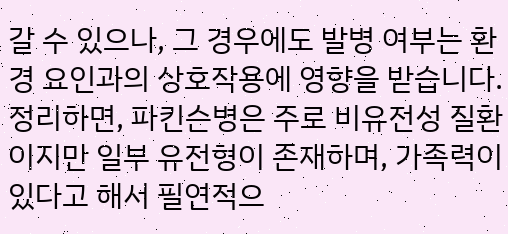갈 수 있으나, 그 경우에도 발병 여부는 환경 요인과의 상호작용에 영향을 받습니다.
정리하면, 파킨슨병은 주로 비유전성 질환이지만 일부 유전형이 존재하며, 가족력이 있다고 해서 필연적으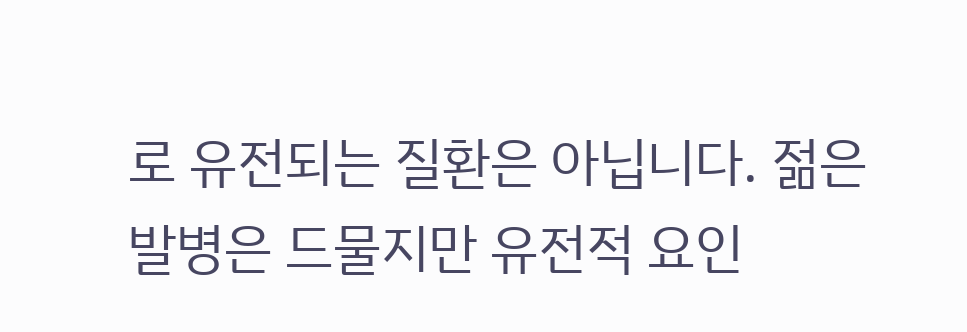로 유전되는 질환은 아닙니다. 젊은 발병은 드물지만 유전적 요인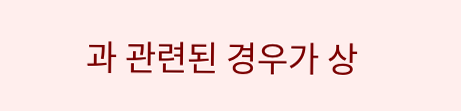과 관련된 경우가 상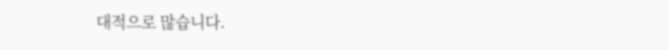대적으로 많습니다.